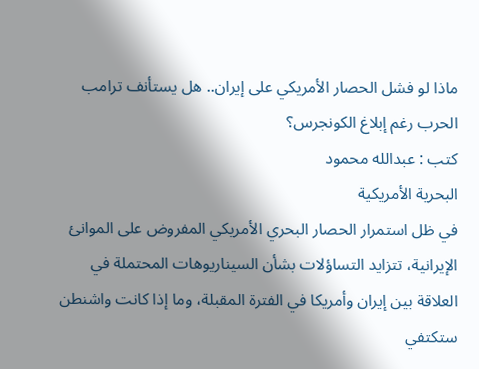ماذا لو فشل الحصار الأمريكي على إيران.. هل يستأنف ترامب الحرب رغم إبلاغ الكونجرس؟
كتب : عبدالله محمود
البحرية الأمريكية
في ظل استمرار الحصار البحري الأمريكي المفروض على الموانئ الإيرانية، تتزايد التساؤلات بشأن السيناريوهات المحتملة في العلاقة بين إيران وأمريكا في الفترة المقبلة، وما إذا كانت واشنطن ستكتفي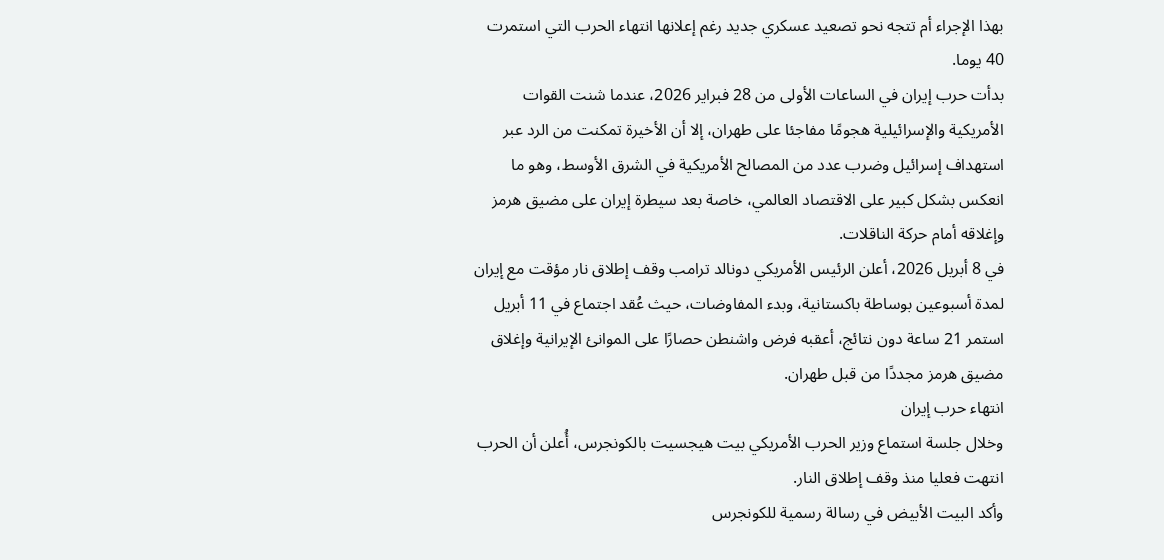بهذا الإجراء أم تتجه نحو تصعيد عسكري جديد رغم إعلانها انتهاء الحرب التي استمرت 40 يوما.
بدأت حرب إيران في الساعات الأولى من 28 فبراير 2026، عندما شنت القوات الأمريكية والإسرائيلية هجومًا مفاجئا على طهران، إلا أن الأخيرة تمكنت من الرد عبر استهداف إسرائيل وضرب عدد من المصالح الأمريكية في الشرق الأوسط، وهو ما انعكس بشكل كبير على الاقتصاد العالمي، خاصة بعد سيطرة إيران على مضيق هرمز وإغلاقه أمام حركة الناقلات.
في 8 أبريل 2026، أعلن الرئيس الأمريكي دونالد ترامب وقف إطلاق نار مؤقت مع إيران لمدة أسبوعين بوساطة باكستانية، وبدء المفاوضات، حيث عُقد اجتماع في 11 أبريل استمر 21 ساعة دون نتائج، أعقبه فرض واشنطن حصارًا على الموانئ الإيرانية وإغلاق مضيق هرمز مجددًا من قبل طهران.
انتهاء حرب إيران
وخلال جلسة استماع وزير الحرب الأمريكي بيت هيجسيت بالكونجرس، أُعلن أن الحرب انتهت فعليا منذ وقف إطلاق النار.
وأكد البيت الأبيض في رسالة رسمية للكونجرس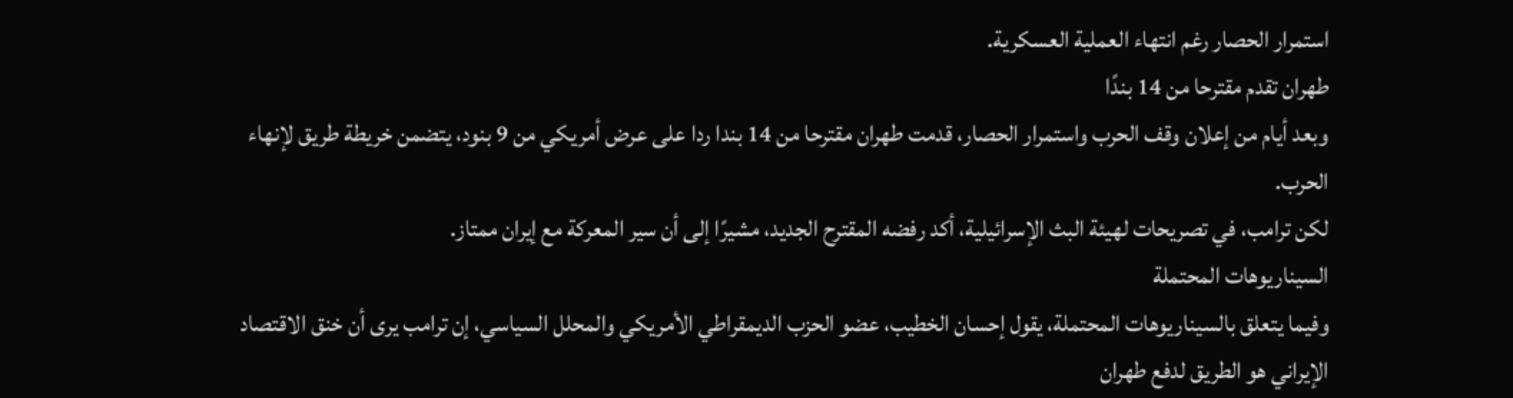استمرار الحصار رغم انتهاء العملية العسكرية.
طهران تقدم مقترحا من 14 بندًا
وبعد أيام من إعلان وقف الحرب واستمرار الحصار، قدمت طهران مقترحا من 14 بندا ردا على عرض أمريكي من 9 بنود، يتضمن خريطة طريق لإنهاء الحرب.
لكن ترامب، في تصريحات لهيئة البث الإسرائيلية، أكد رفضه المقترح الجديد، مشيرًا إلى أن سير المعركة مع إيران ممتاز.
السيناريوهات المحتملة
وفيما يتعلق بالسيناريوهات المحتملة، يقول إحسان الخطيب، عضو الحزب الديمقراطي الأمريكي والمحلل السياسي، إن ترامب يرى أن خنق الاقتصاد الإيراني هو الطريق لدفع طهران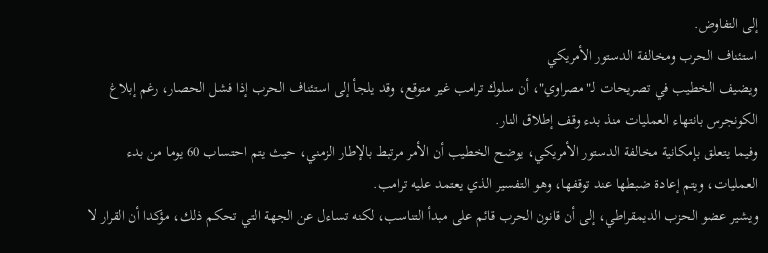إلى التفاوض.
استئناف الحرب ومخالفة الدستور الأمريكي
ويضيف الخطيب في تصريحات لـ"مصراوي"، أن سلوك ترامب غير متوقع، وقد يلجأ إلى استئناف الحرب إذا فشل الحصار، رغم إبلاغ الكونجرس بانتهاء العمليات منذ بدء وقف إطلاق النار.
وفيما يتعلق بإمكانية مخالفة الدستور الأمريكي، يوضح الخطيب أن الأمر مرتبط بالإطار الزمني، حيث يتم احتساب 60 يوما من بدء العمليات، ويتم إعادة ضبطها عند توقفها، وهو التفسير الذي يعتمد عليه ترامب.
ويشير عضو الحزب الديمقراطي، إلى أن قانون الحرب قائم على مبدأ التناسب، لكنه تساءل عن الجهة التي تحكم ذلك، مؤكدا أن القرار لا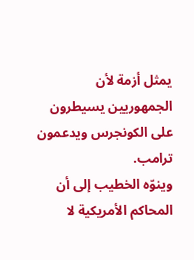يمثل أزمة لأن الجمهوريين يسيطرون على الكونجرس ويدعمون ترامب.
وينوّه الخطيب إلى أن المحاكم الأمريكية لا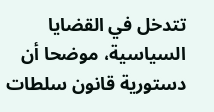تتدخل في القضايا السياسية، موضحا أن دستورية قانون سلطات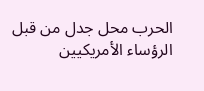الحرب محل جدل من قبل الرؤساء الأمريكيين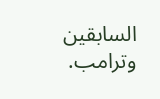السابقين وترامب.